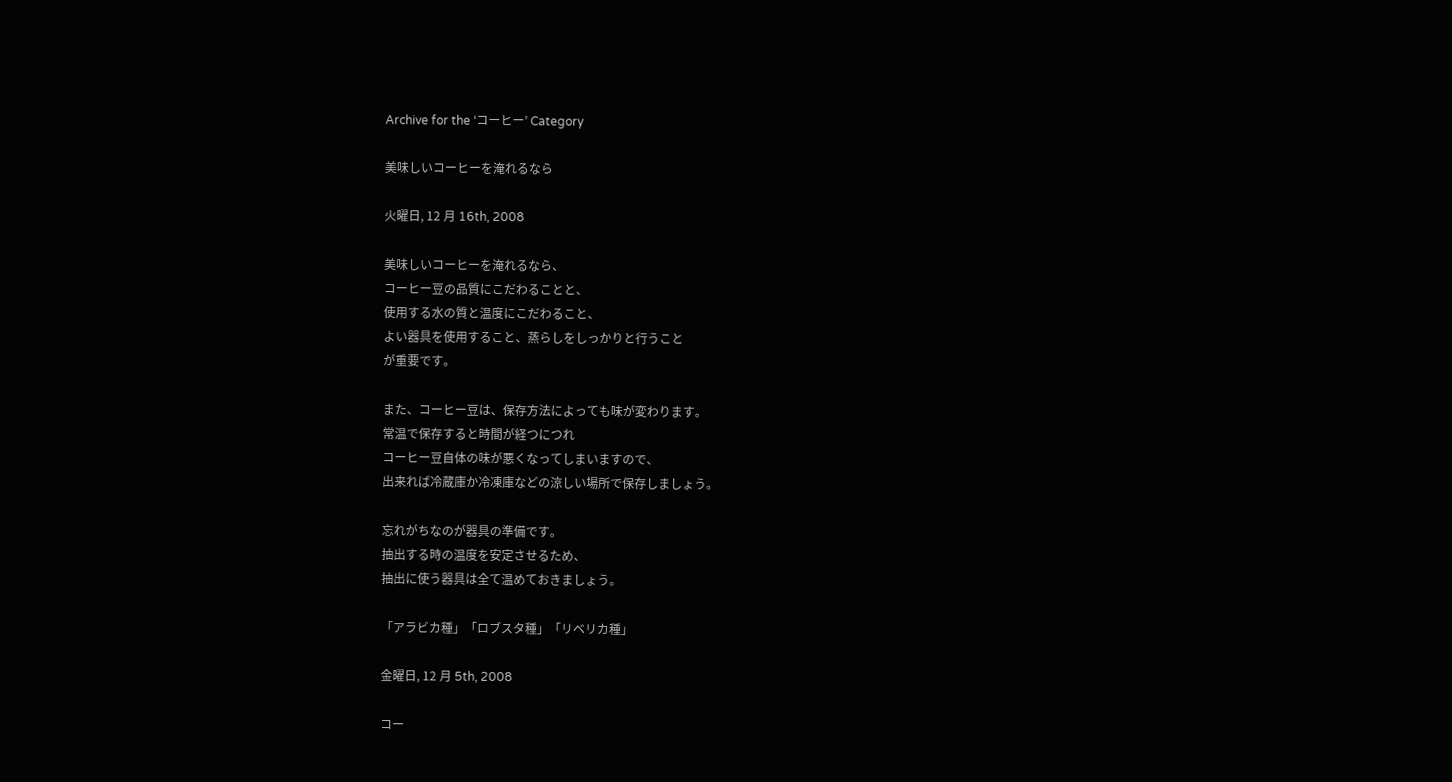Archive for the ‘コーヒー’ Category

美味しいコーヒーを淹れるなら

火曜日, 12 月 16th, 2008

美味しいコーヒーを淹れるなら、
コーヒー豆の品質にこだわることと、
使用する水の質と温度にこだわること、
よい器具を使用すること、蒸らしをしっかりと行うこと
が重要です。

また、コーヒー豆は、保存方法によっても味が変わります。
常温で保存すると時間が経つにつれ
コーヒー豆自体の味が悪くなってしまいますので、
出来れば冷蔵庫か冷凍庫などの涼しい場所で保存しましょう。

忘れがちなのが器具の準備です。
抽出する時の温度を安定させるため、
抽出に使う器具は全て温めておきましょう。

「アラビカ種」「ロブスタ種」「リベリカ種」

金曜日, 12 月 5th, 2008

コー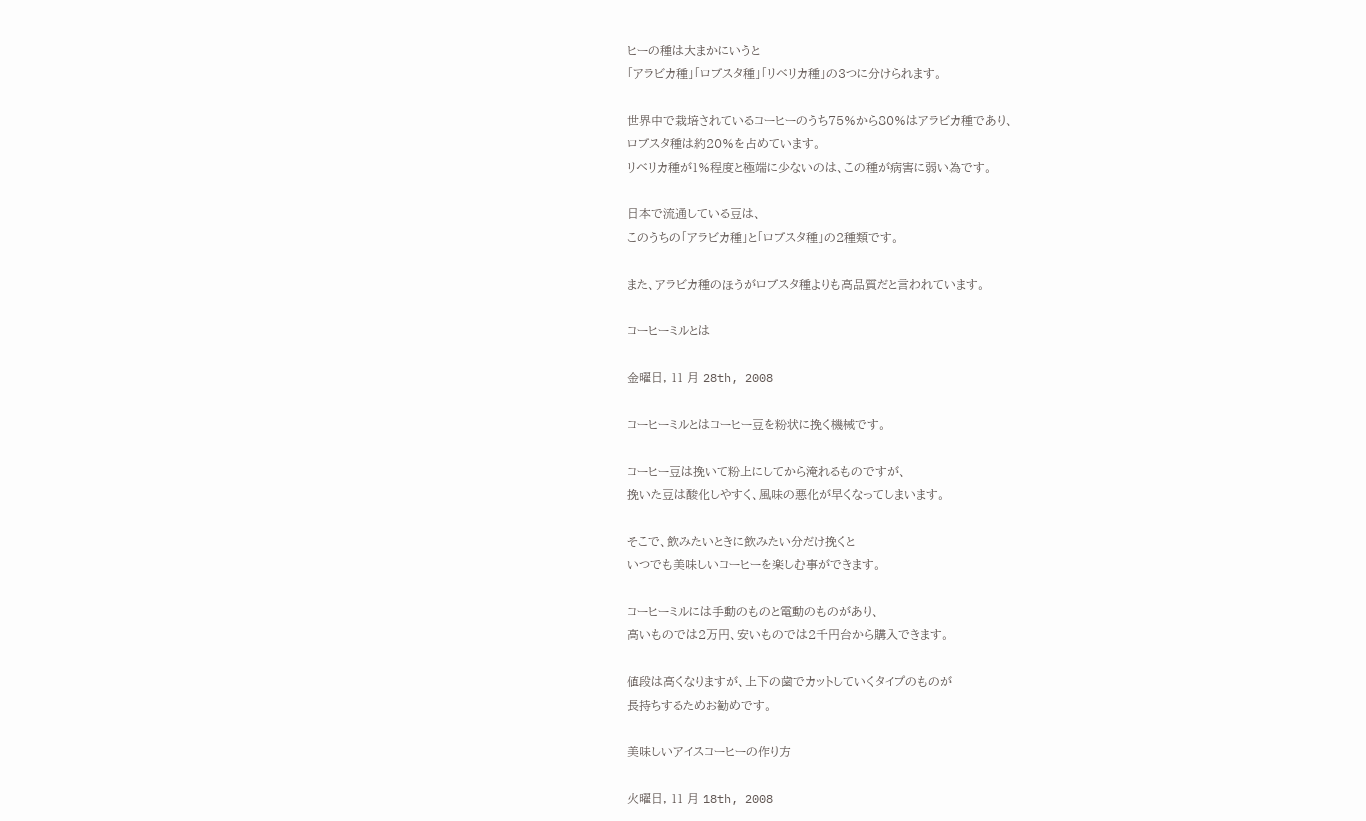ヒーの種は大まかにいうと
「アラビカ種」「ロブスタ種」「リベリカ種」の3つに分けられます。

世界中で栽培されているコーヒーのうち75%から80%はアラビカ種であり、
ロブスタ種は約20%を占めています。
リベリカ種が1%程度と極端に少ないのは、この種が病害に弱い為です。

日本で流通している豆は、
このうちの「アラビカ種」と「ロブスタ種」の2種類です。

また、アラビカ種のほうがロブスタ種よりも高品質だと言われています。

コーヒーミルとは

金曜日, 11 月 28th, 2008

コーヒーミルとはコーヒー豆を粉状に挽く機械です。

コーヒー豆は挽いて粉上にしてから淹れるものですが、
挽いた豆は酸化しやすく、風味の悪化が早くなってしまいます。

そこで、飲みたいときに飲みたい分だけ挽くと
いつでも美味しいコーヒーを楽しむ事ができます。

コーヒーミルには手動のものと電動のものがあり、
高いものでは2万円、安いものでは2千円台から購入できます。

値段は高くなりますが、上下の歯でカットしていくタイプのものが
長持ちするためお勧めです。

美味しいアイスコーヒーの作り方

火曜日, 11 月 18th, 2008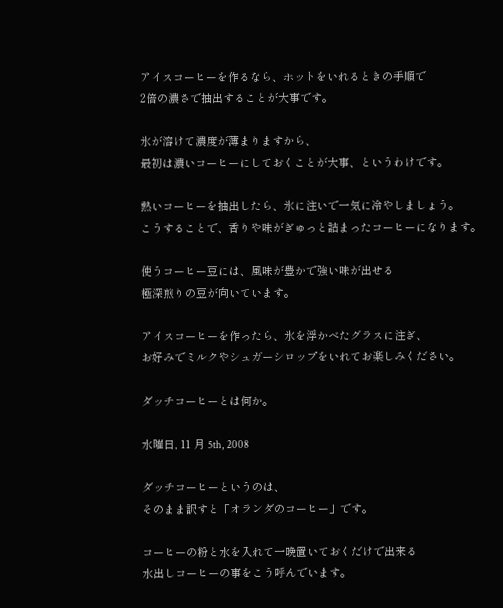アイスコーヒーを作るなら、ホットをいれるときの手順で
2倍の濃さで抽出することが大事です。

氷が溶けて濃度が薄まりますから、
最初は濃いコーヒーにしておくことが大事、というわけです。

熱いコーヒーを抽出したら、氷に注いで一気に冷やしましょう。
こうすることで、香りや味がぎゅっと詰まったコーヒーになります。

使うコーヒー豆には、風味が豊かで強い味が出せる
極深煎りの豆が向いています。

アイスコーヒーを作ったら、氷を浮かべたグラスに注ぎ、
お好みでミルクやシュガーシロップをいれてお楽しみください。

ダッチコーヒーとは何か。

水曜日, 11 月 5th, 2008

ダッチコーヒーというのは、
そのまま訳すと「オランダのコーヒー」です。

コーヒーの粉と水を入れて一晩置いておくだけで出来る
水出しコーヒーの事をこう呼んでいます。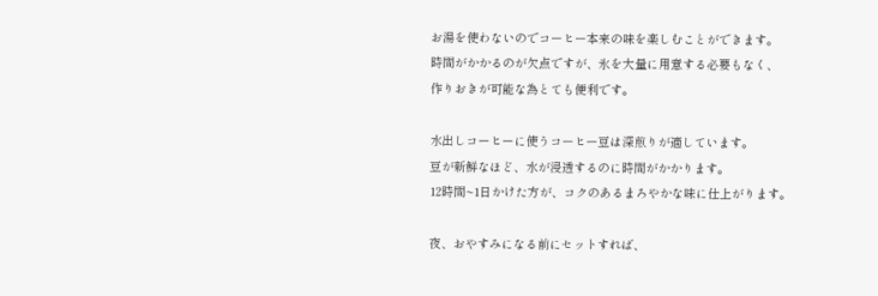お湯を使わないのでコーヒー本来の味を楽しむことができます。
時間がかかるのが欠点ですが、氷を大量に用意する必要もなく、
作りおきが可能な為とても便利です。

水出しコーヒーに使うコーヒー豆は深煎りが適しています。
豆が新鮮なほど、水が浸透するのに時間がかかります。
12時間~1日かけた方が、コクのあるまろやかな味に仕上がります。

夜、おやすみになる前にセットすれば、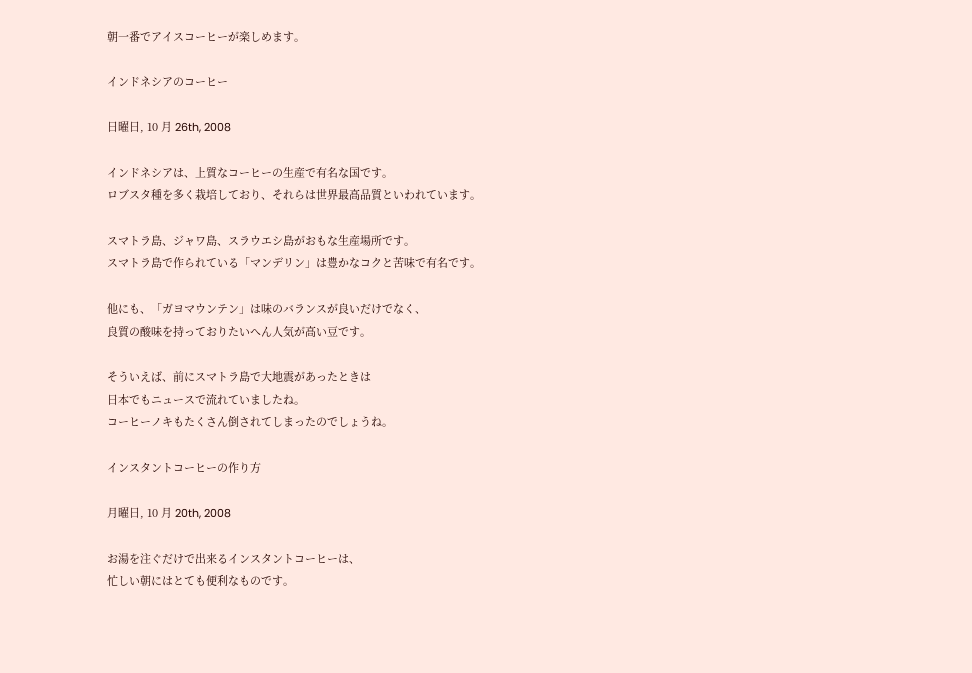朝一番でアイスコーヒーが楽しめます。

インドネシアのコーヒー

日曜日, 10 月 26th, 2008

インドネシアは、上質なコーヒーの生産で有名な国です。
ロブスタ種を多く栽培しており、それらは世界最高品質といわれています。

スマトラ島、ジャワ島、スラウエシ島がおもな生産場所です。
スマトラ島で作られている「マンデリン」は豊かなコクと苦味で有名です。

他にも、「ガヨマウンテン」は味のバランスが良いだけでなく、
良質の酸味を持っておりたいへん人気が高い豆です。

そういえば、前にスマトラ島で大地震があったときは
日本でもニュースで流れていましたね。
コーヒーノキもたくさん倒されてしまったのでしょうね。

インスタントコーヒーの作り方

月曜日, 10 月 20th, 2008

お湯を注ぐだけで出来るインスタントコーヒーは、
忙しい朝にはとても便利なものです。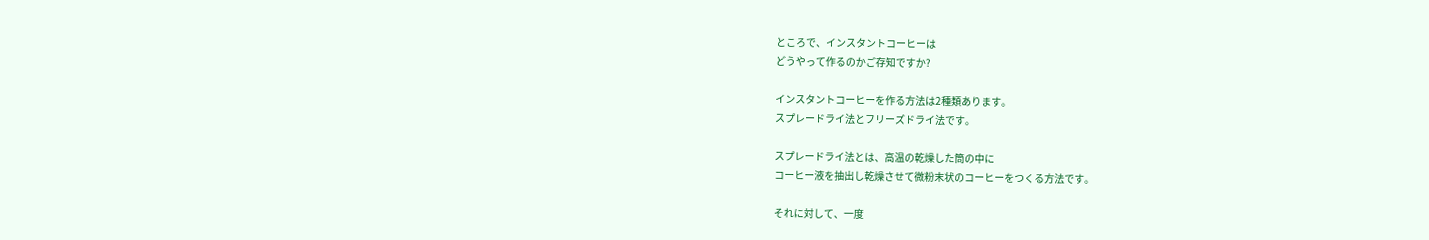ところで、インスタントコーヒーは
どうやって作るのかご存知ですか?

インスタントコーヒーを作る方法は2種類あります。
スプレードライ法とフリーズドライ法です。

スプレードライ法とは、高温の乾燥した筒の中に
コーヒー液を抽出し乾燥させて微粉末状のコーヒーをつくる方法です。

それに対して、一度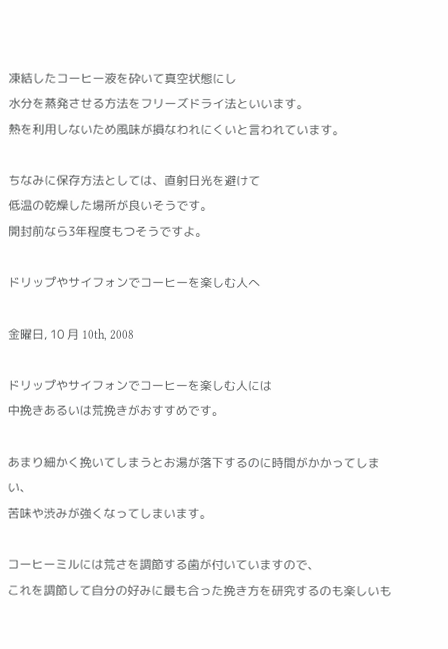凍結したコーヒー液を砕いて真空状態にし
水分を蒸発させる方法をフリーズドライ法といいます。
熱を利用しないため風味が損なわれにくいと言われています。

ちなみに保存方法としては、直射日光を避けて
低温の乾燥した場所が良いそうです。
開封前なら3年程度もつそうですよ。

ドリップやサイフォンでコーヒーを楽しむ人へ

金曜日, 10 月 10th, 2008

ドリップやサイフォンでコーヒーを楽しむ人には
中挽きあるいは荒挽きがおすすめです。

あまり細かく挽いてしまうとお湯が落下するのに時間がかかってしまい、
苦味や渋みが強くなってしまいます。

コーヒーミルには荒さを調節する歯が付いていますので、
これを調節して自分の好みに最も合った挽き方を研究するのも楽しいも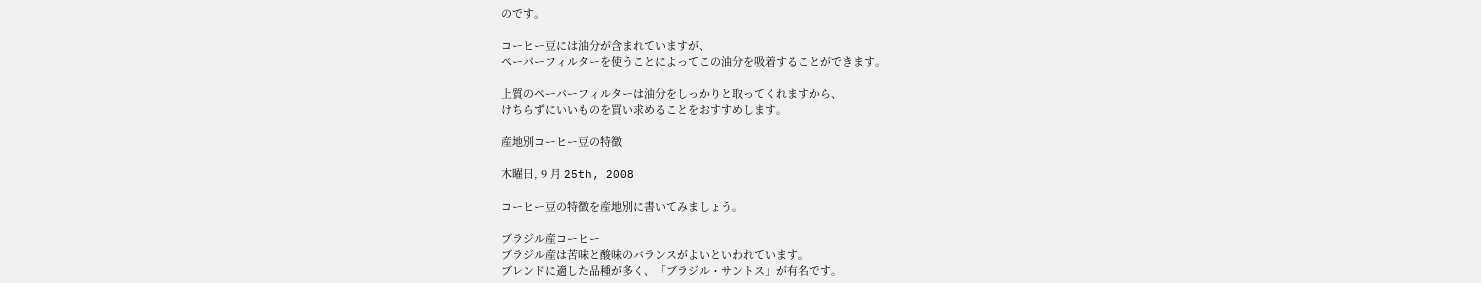のです。

コーヒー豆には油分が含まれていますが、
ペーパーフィルターを使うことによってこの油分を吸着することができます。

上質のペーパーフィルターは油分をしっかりと取ってくれますから、
けちらずにいいものを買い求めることをおすすめします。

産地別コーヒー豆の特徴

木曜日, 9 月 25th, 2008

コーヒー豆の特徴を産地別に書いてみましょう。

ブラジル産コーヒー
ブラジル産は苦味と酸味のバランスがよいといわれています。
ブレンドに適した品種が多く、「ブラジル・サントス」が有名です。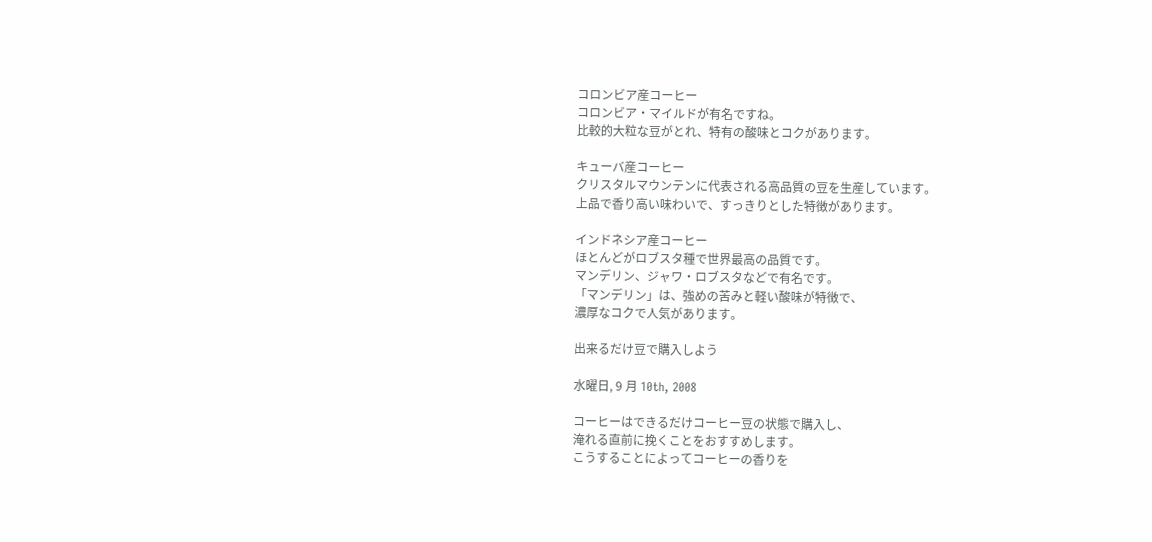コロンビア産コーヒー
コロンビア・マイルドが有名ですね。
比較的大粒な豆がとれ、特有の酸味とコクがあります。

キューバ産コーヒー
クリスタルマウンテンに代表される高品質の豆を生産しています。
上品で香り高い味わいで、すっきりとした特徴があります。

インドネシア産コーヒー
ほとんどがロブスタ種で世界最高の品質です。
マンデリン、ジャワ・ロブスタなどで有名です。
「マンデリン」は、強めの苦みと軽い酸味が特徴で、
濃厚なコクで人気があります。

出来るだけ豆で購入しよう

水曜日, 9 月 10th, 2008

コーヒーはできるだけコーヒー豆の状態で購入し、
淹れる直前に挽くことをおすすめします。
こうすることによってコーヒーの香りを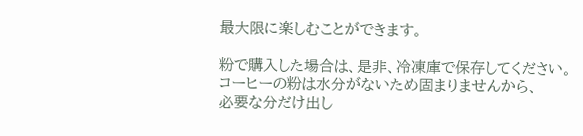最大限に楽しむことができます。

粉で購入した場合は、是非、冷凍庫で保存してください。
コーヒーの粉は水分がないため固まりませんから、
必要な分だけ出し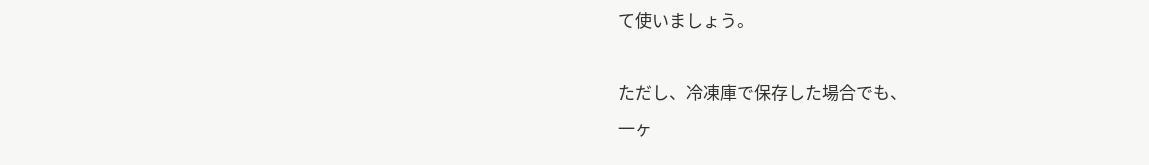て使いましょう。

ただし、冷凍庫で保存した場合でも、
一ヶ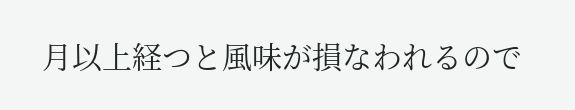月以上経つと風味が損なわれるので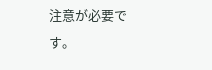注意が必要です。